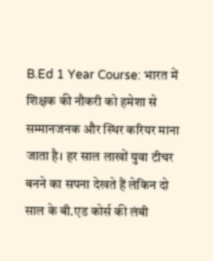B.Ed 1 Year Course: भारत में शिक्षक की नौकरी को हमेशा से सम्मानजनक और स्थिर करियर माना जाता है। हर साल लाखों युवा टीचर बनने का सपना देखते हैं लेकिन दो साल के बी.एड कोर्स की लंबी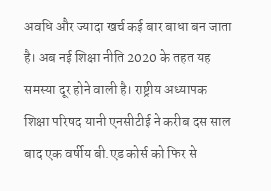अवधि और ज्यादा खर्च कई बार बाधा बन जाता है। अब नई शिक्षा नीति 2020 के तहत यह समस्या दूर होने वाली है। राष्ट्रीय अध्यापक शिक्षा परिषद यानी एनसीटीई ने करीब दस साल बाद एक वर्षीय बी.एड कोर्स को फिर से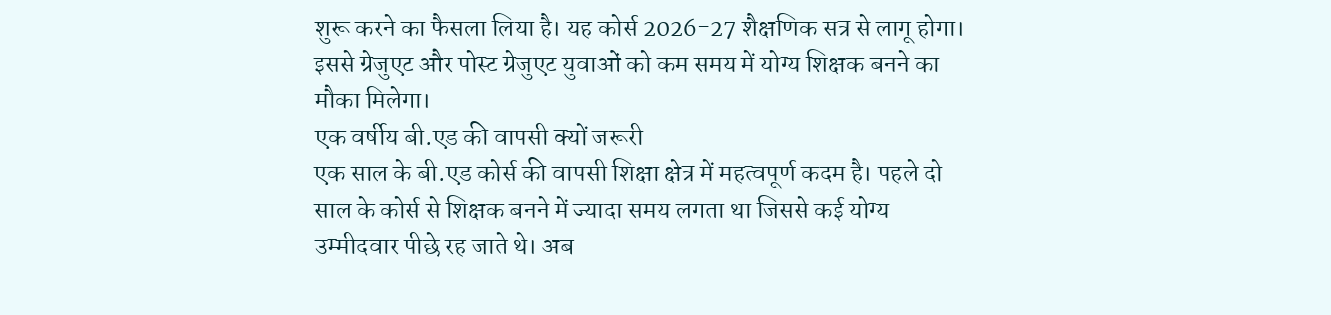शुरू करने का फैसला लिया है। यह कोर्स 2026-27 शैक्षणिक सत्र से लागू होगा। इससे ग्रेजुएट और पोस्ट ग्रेजुएट युवाओं को कम समय में योग्य शिक्षक बनने का मौका मिलेगा।
एक वर्षीय बी.एड की वापसी क्यों जरूरी
एक साल के बी.एड कोर्स की वापसी शिक्षा क्षेत्र में महत्वपूर्ण कदम है। पहले दो साल के कोर्स से शिक्षक बनने में ज्यादा समय लगता था जिससे कई योग्य उम्मीदवार पीछे रह जाते थे। अब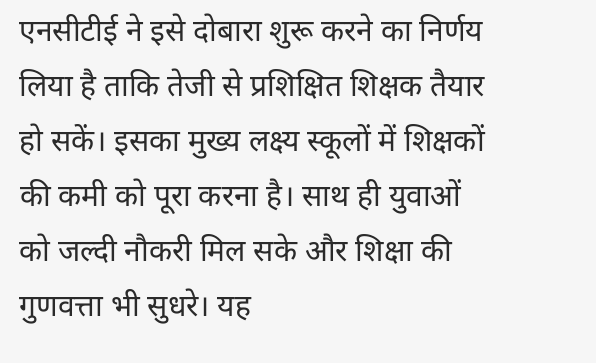एनसीटीई ने इसे दोबारा शुरू करने का निर्णय लिया है ताकि तेजी से प्रशिक्षित शिक्षक तैयार हो सकें। इसका मुख्य लक्ष्य स्कूलों में शिक्षकों की कमी को पूरा करना है। साथ ही युवाओं को जल्दी नौकरी मिल सके और शिक्षा की गुणवत्ता भी सुधरे। यह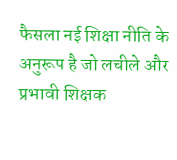फैसला नई शिक्षा नीति के अनुरूप है जो लचीले और प्रभावी शिक्षक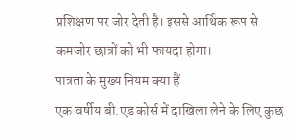प्रशिक्षण पर जोर देती है। इससे आर्थिक रूप से कमजोर छात्रों को भी फायदा होगा।
पात्रता के मुख्य नियम क्या हैं
एक वर्षीय बी.एड कोर्स में दाखिला लेने के लिए कुछ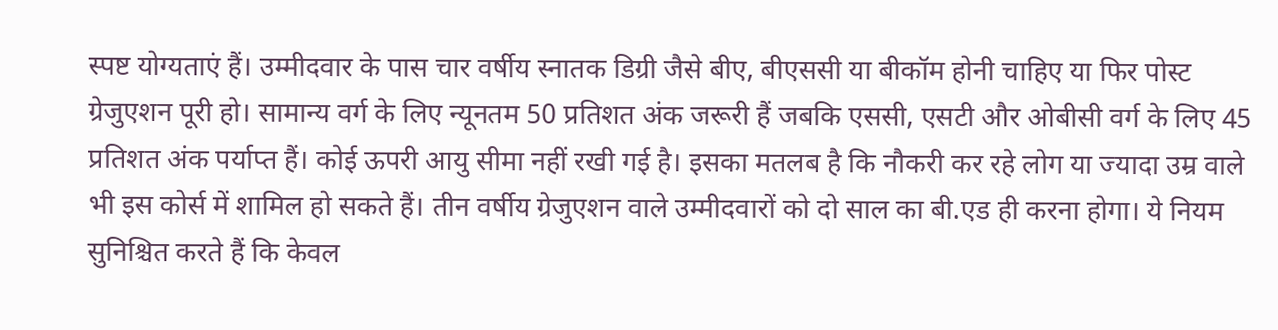स्पष्ट योग्यताएं हैं। उम्मीदवार के पास चार वर्षीय स्नातक डिग्री जैसे बीए, बीएससी या बीकॉम होनी चाहिए या फिर पोस्ट ग्रेजुएशन पूरी हो। सामान्य वर्ग के लिए न्यूनतम 50 प्रतिशत अंक जरूरी हैं जबकि एससी, एसटी और ओबीसी वर्ग के लिए 45 प्रतिशत अंक पर्याप्त हैं। कोई ऊपरी आयु सीमा नहीं रखी गई है। इसका मतलब है कि नौकरी कर रहे लोग या ज्यादा उम्र वाले भी इस कोर्स में शामिल हो सकते हैं। तीन वर्षीय ग्रेजुएशन वाले उम्मीदवारों को दो साल का बी.एड ही करना होगा। ये नियम सुनिश्चित करते हैं कि केवल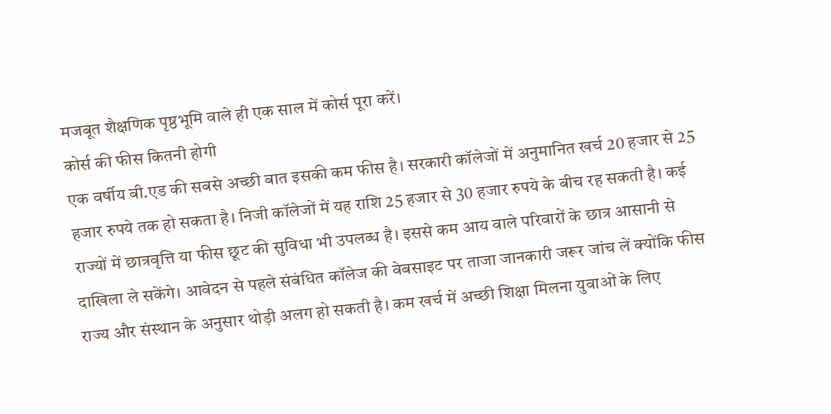मजबूत शैक्षणिक पृष्ठभूमि वाले ही एक साल में कोर्स पूरा करें।
कोर्स की फीस कितनी होगी
एक वर्षीय बी.एड की सबसे अच्छी बात इसकी कम फीस है। सरकारी कॉलेजों में अनुमानित खर्च 20 हजार से 25 हजार रुपये तक हो सकता है। निजी कॉलेजों में यह राशि 25 हजार से 30 हजार रुपये के बीच रह सकती है। कई राज्यों में छात्रवृत्ति या फीस छूट की सुविधा भी उपलब्ध है। इससे कम आय वाले परिवारों के छात्र आसानी से दाखिला ले सकेंगे। आवेदन से पहले संबंधित कॉलेज की वेबसाइट पर ताजा जानकारी जरूर जांच लें क्योंकि फीस राज्य और संस्थान के अनुसार थोड़ी अलग हो सकती है। कम खर्च में अच्छी शिक्षा मिलना युवाओं के लिए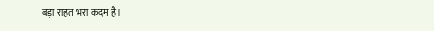बड़ा राहत भरा कदम है।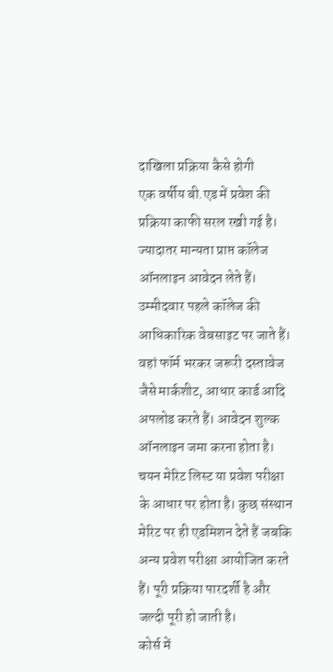दाखिला प्रक्रिया कैसे होगी
एक वर्षीय बी.एड में प्रवेश की प्रक्रिया काफी सरल रखी गई है। ज्यादातर मान्यता प्राप्त कॉलेज ऑनलाइन आवेदन लेते हैं। उम्मीदवार पहले कॉलेज की आधिकारिक वेबसाइट पर जाते हैं। वहां फॉर्म भरकर जरूरी दस्तावेज जैसे मार्कशीट, आधार कार्ड आदि अपलोड करते हैं। आवेदन शुल्क ऑनलाइन जमा करना होता है। चयन मेरिट लिस्ट या प्रवेश परीक्षा के आधार पर होता है। कुछ संस्थान मेरिट पर ही एडमिशन देते हैं जबकि अन्य प्रवेश परीक्षा आयोजित करते हैं। पूरी प्रक्रिया पारदर्शी है और जल्दी पूरी हो जाती है।
कोर्स में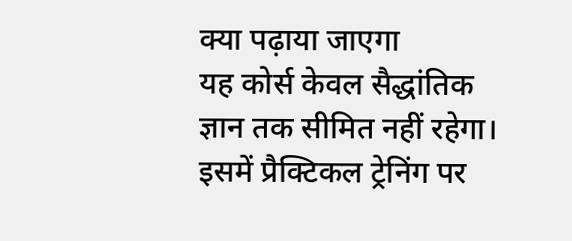क्या पढ़ाया जाएगा
यह कोर्स केवल सैद्धांतिक ज्ञान तक सीमित नहीं रहेगा। इसमें प्रैक्टिकल ट्रेनिंग पर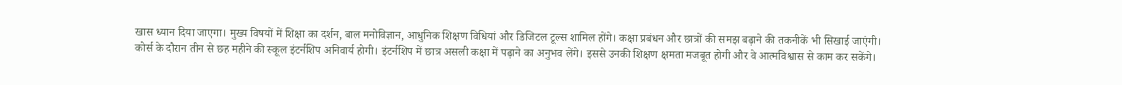खास ध्यान दिया जाएगा। मुख्य विषयों में शिक्षा का दर्शन, बाल मनोविज्ञान, आधुनिक शिक्षण विधियां और डिजिटल टूल्स शामिल होंगे। कक्षा प्रबंधन और छात्रों की समझ बढ़ाने की तकनीकें भी सिखाई जाएंगी। कोर्स के दौरान तीन से छह महीने की स्कूल इंटर्नशिप अनिवार्य होगी। इंटर्नशिप में छात्र असली कक्षा में पढ़ाने का अनुभव लेंगे। इससे उनकी शिक्षण क्षमता मजबूत होगी और वे आत्मविश्वास से काम कर सकेंगे।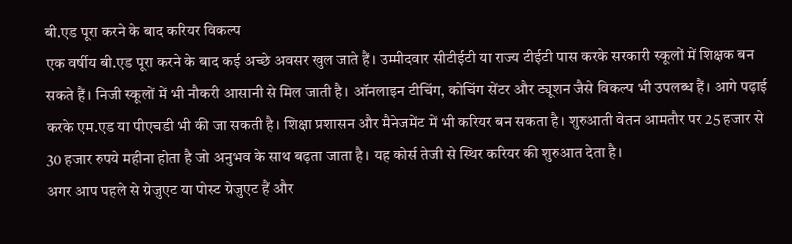बी.एड पूरा करने के बाद करियर विकल्प
एक वर्षीय बी.एड पूरा करने के बाद कई अच्छे अवसर खुल जाते हैं। उम्मीदवार सीटीईटी या राज्य टीईटी पास करके सरकारी स्कूलों में शिक्षक बन सकते हैं। निजी स्कूलों में भी नौकरी आसानी से मिल जाती है। ऑनलाइन टीचिंग, कोचिंग सेंटर और ट्यूशन जैसे विकल्प भी उपलब्ध हैं। आगे पढ़ाई करके एम.एड या पीएचडी भी की जा सकती है। शिक्षा प्रशासन और मैनेजमेंट में भी करियर बन सकता है। शुरुआती वेतन आमतौर पर 25 हजार से 30 हजार रुपये महीना होता है जो अनुभव के साथ बढ़ता जाता है। यह कोर्स तेजी से स्थिर करियर की शुरुआत देता है।
अगर आप पहले से ग्रेजुएट या पोस्ट ग्रेजुएट हैं और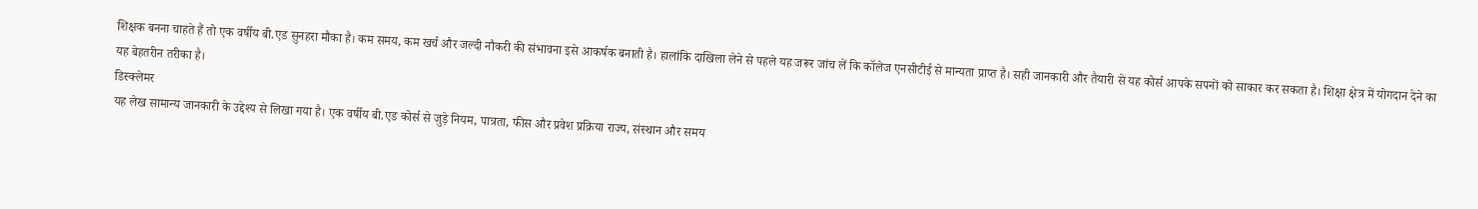शिक्षक बनना चाहते हैं तो एक वर्षीय बी.एड सुनहरा मौका है। कम समय, कम खर्च और जल्दी नौकरी की संभावना इसे आकर्षक बनाती है। हालांकि दाखिला लेने से पहले यह जरूर जांच लें कि कॉलेज एनसीटीई से मान्यता प्राप्त है। सही जानकारी और तैयारी से यह कोर्स आपके सपनों को साकार कर सकता है। शिक्षा क्षेत्र में योगदान देने का यह बेहतरीन तरीका है।
डिस्क्लेमर
यह लेख सामान्य जानकारी के उद्देश्य से लिखा गया है। एक वर्षीय बी.एड कोर्स से जुड़े नियम, पात्रता, फीस और प्रवेश प्रक्रिया राज्य, संस्थान और समय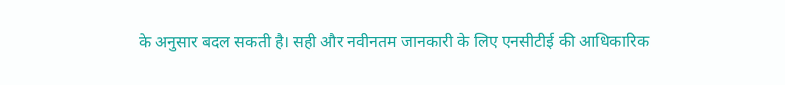के अनुसार बदल सकती है। सही और नवीनतम जानकारी के लिए एनसीटीई की आधिकारिक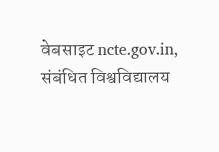वेबसाइट ncte.gov.in, संबंधित विश्वविद्यालय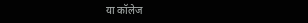या कॉलेज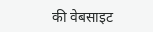की वेबसाइट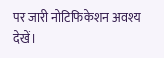पर जारी नोटिफिकेशन अवश्य देखें।